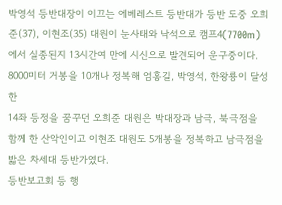박영석 등반대장이 이끄는 에베레스트 등반대가 등반 도중 오희준(37), 이현조(35) 대원이 눈사태와 낙석으로 캠프4(7700m)에서 실종된지 13시간여 만에 시신으로 발견되어 운구중이다.
8000미터 거봉을 10개나 정복해 엄홍길, 박영석, 한왕룡이 달성한
14좌 등정을 꿈꾸던 오희준 대원은 박대장과 남극, 북극점을 함께 한 산악인이고 이현조 대원도 5개봉을 정복하고 남극점을 밟은 차세대 등반가였다.
등반보고회 등 행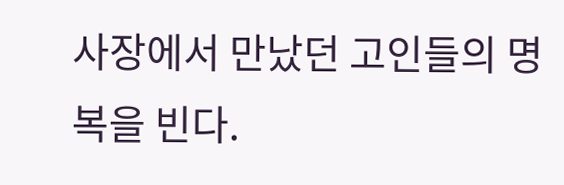사장에서 만났던 고인들의 명복을 빈다.